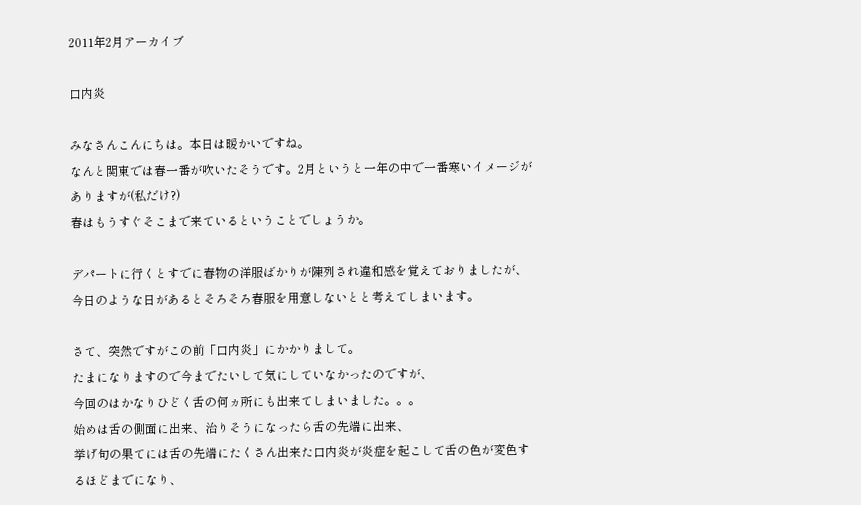2011年2月アーカイブ

口内炎

みなさんこんにちは。本日は暖かいですね。
なんと関東では春一番が吹いたそうです。2月というと一年の中で一番寒いイメージがありますが(私だけ?)
春はもうすぐそこまで来ているということでしょうか。

デパートに行くとすでに春物の洋服ばかりが陳列され違和感を覚えておりましたが、
今日のような日があるとそろそろ春服を用意しないとと考えてしまいます。

さて、突然ですがこの前「口内炎」にかかりまして。
たまになりますので今までたいして気にしていなかったのですが、
今回のはかなりひどく舌の何ヵ所にも出来てしまいました。。。
始めは舌の側面に出来、治りそうになったら舌の先端に出来、
挙げ句の果てには舌の先端にたくさん出来た口内炎が炎症を起こして舌の色が変色するほどまでになり、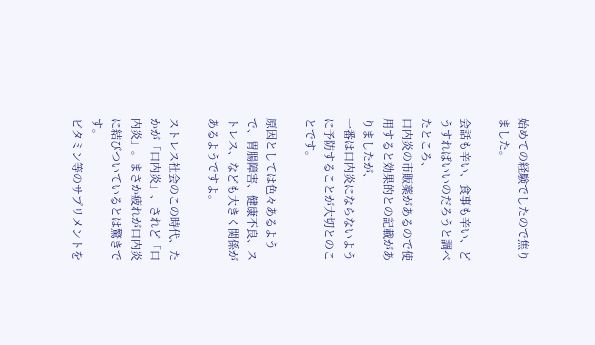始めての経験でしたので焦りました。

会話も辛い、食事も辛い、どうすればいいのだろうと調べたところ、
口内炎の市販薬があるので使用すると効果的との記載がありましたが、
一番は口内炎にならないように予防することが大切とのことです。

原因としては色々あるようで、胃腸障害、健康不良、ストレス、なども大きく関係があるようですよ。

ストレス社会のこの時代、たかが「口内炎」、されど「口内炎」。まさか疲れが口内炎に結びついているとは驚きです。
ビタミン等のサプリメントを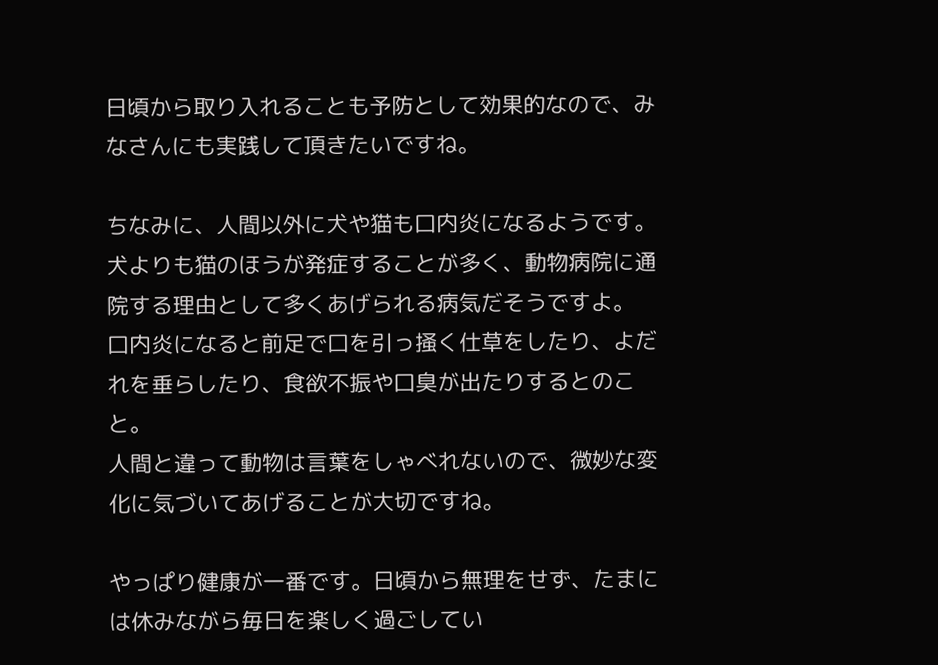日頃から取り入れることも予防として効果的なので、みなさんにも実践して頂きたいですね。

ちなみに、人間以外に犬や猫も口内炎になるようです。
犬よりも猫のほうが発症することが多く、動物病院に通院する理由として多くあげられる病気だそうですよ。
口内炎になると前足で口を引っ掻く仕草をしたり、よだれを垂らしたり、食欲不振や口臭が出たりするとのこと。
人間と違って動物は言葉をしゃべれないので、微妙な変化に気づいてあげることが大切ですね。

やっぱり健康が一番です。日頃から無理をせず、たまには休みながら毎日を楽しく過ごしてい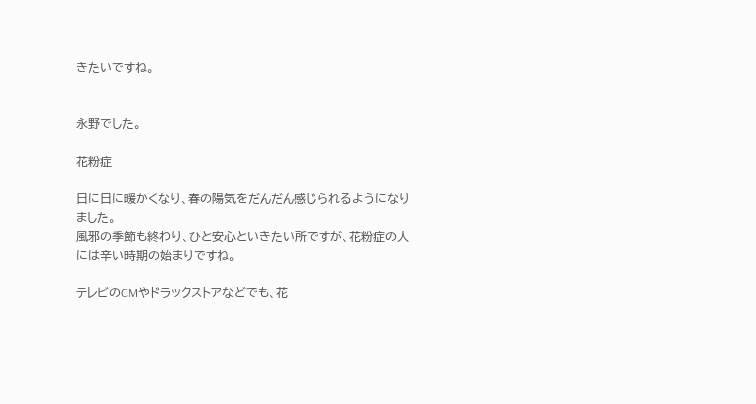きたいですね。


永野でした。

花粉症

日に日に暖かくなり、春の陽気をだんだん感じられるようになりました。
風邪の季節も終わり、ひと安心といきたい所ですが、花粉症の人には辛い時期の始まりですね。

テレビのCMやドラックストアなどでも、花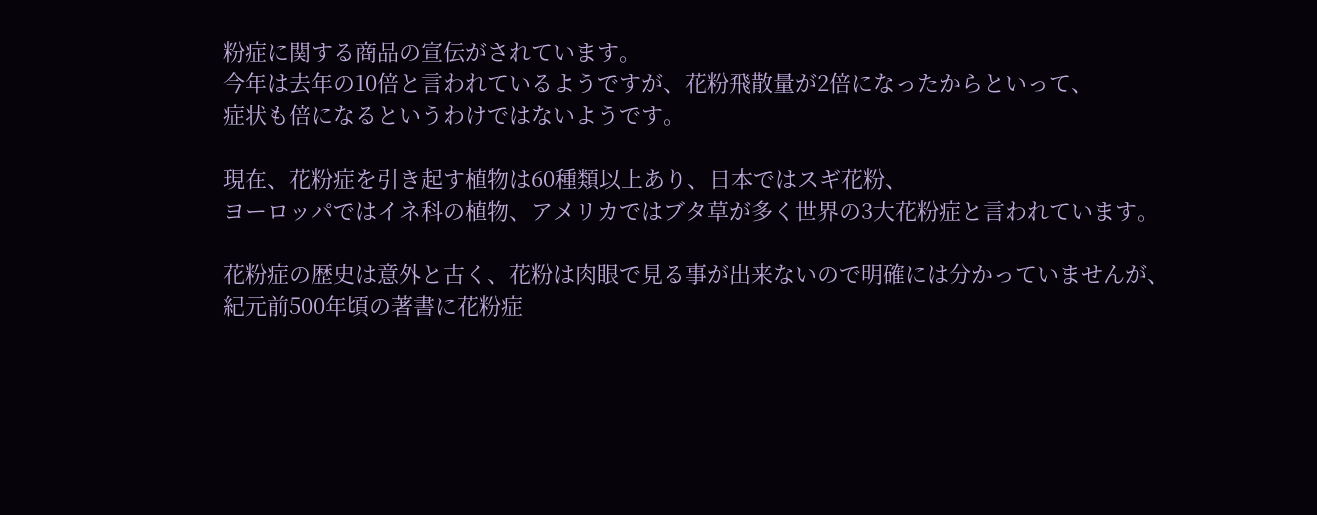粉症に関する商品の宣伝がされています。
今年は去年の10倍と言われているようですが、花粉飛散量が2倍になったからといって、
症状も倍になるというわけではないようです。

現在、花粉症を引き起す植物は60種類以上あり、日本ではスギ花粉、
ヨーロッパではイネ科の植物、アメリカではブタ草が多く世界の3大花粉症と言われています。

花粉症の歴史は意外と古く、花粉は肉眼で見る事が出来ないので明確には分かっていませんが、
紀元前500年頃の著書に花粉症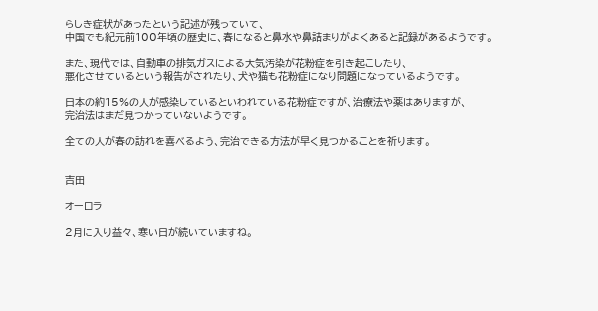らしき症状があったという記述が残っていて、
中国でも紀元前100年頃の歴史に、春になると鼻水や鼻詰まりがよくあると記録があるようです。

また、現代では、自動車の排気ガスによる大気汚染が花粉症を引き起こしたり、
悪化させているという報告がされたり、犬や猫も花粉症になり問題になっているようです。

日本の約15%の人が感染しているといわれている花粉症ですが、治療法や薬はありますが、
完治法はまだ見つかっていないようです。

全ての人が春の訪れを喜べるよう、完治できる方法が早く見つかることを祈ります。


吉田

オーロラ

2月に入り益々、寒い日が続いていますね。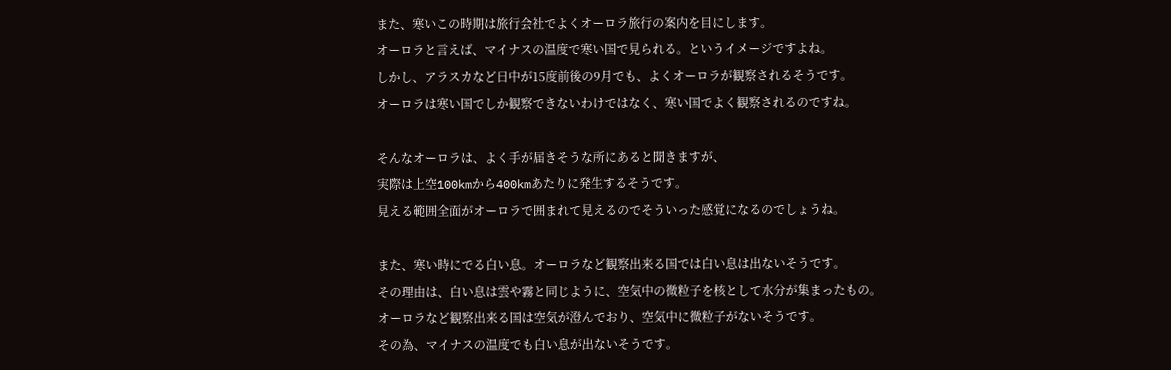また、寒いこの時期は旅行会社でよくオーロラ旅行の案内を目にします。
オーロラと言えば、マイナスの温度で寒い国で見られる。というイメージですよね。
しかし、アラスカなど日中が15度前後の9月でも、よくオーロラが観察されるそうです。
オーロラは寒い国でしか観察できないわけではなく、寒い国でよく観察されるのですね。

そんなオーロラは、よく手が届きそうな所にあると聞きますが、
実際は上空100kmから400kmあたりに発生するそうです。
見える範囲全面がオーロラで囲まれて見えるのでそういった感覚になるのでしょうね。

また、寒い時にでる白い息。オーロラなど観察出来る国では白い息は出ないそうです。
その理由は、白い息は雲や霧と同じように、空気中の微粒子を核として水分が集まったもの。
オーロラなど観察出来る国は空気が澄んでおり、空気中に微粒子がないそうです。
その為、マイナスの温度でも白い息が出ないそうです。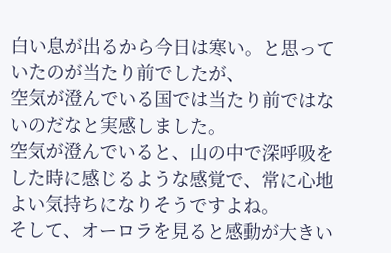白い息が出るから今日は寒い。と思っていたのが当たり前でしたが、
空気が澄んでいる国では当たり前ではないのだなと実感しました。
空気が澄んでいると、山の中で深呼吸をした時に感じるような感覚で、常に心地よい気持ちになりそうですよね。
そして、オーロラを見ると感動が大きい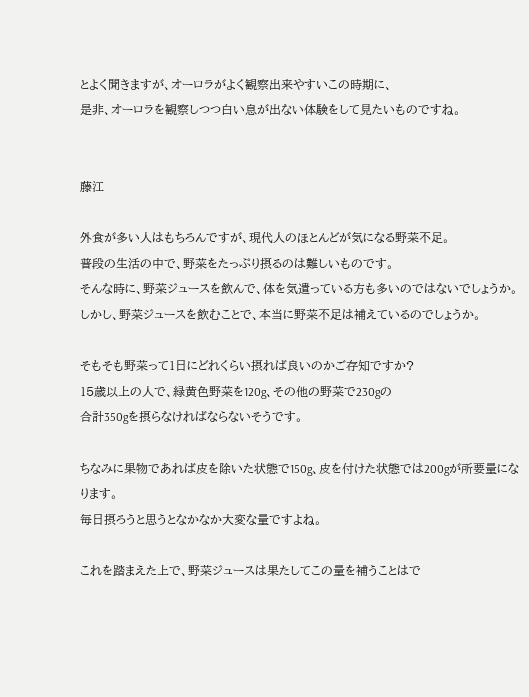とよく聞きますが、オーロラがよく観察出来やすいこの時期に、
是非、オーロラを観察しつつ白い息が出ない体験をして見たいものですね。


藤江

外食が多い人はもちろんですが、現代人のほとんどが気になる野菜不足。
普段の生活の中で、野菜をたっぷり摂るのは難しいものです。
そんな時に、野菜ジュースを飲んで、体を気遣っている方も多いのではないでしょうか。
しかし、野菜ジュースを飲むことで、本当に野菜不足は補えているのでしょうか。

そもそも野菜って1日にどれくらい摂れば良いのかご存知ですか?
15歳以上の人で、緑黄色野菜を120g、その他の野菜で230gの
合計350gを摂らなければならないそうです。

ちなみに果物であれば皮を除いた状態で150g、皮を付けた状態では200gが所要量になります。
毎日摂ろうと思うとなかなか大変な量ですよね。

これを踏まえた上で、野菜ジュースは果たしてこの量を補うことはで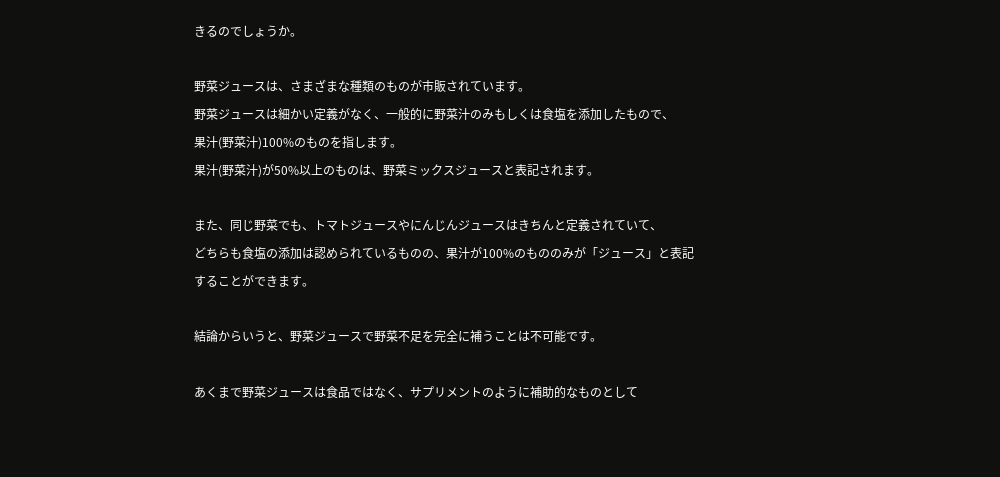きるのでしょうか。

野菜ジュースは、さまざまな種類のものが市販されています。
野菜ジュースは細かい定義がなく、一般的に野菜汁のみもしくは食塩を添加したもので、
果汁(野菜汁)100%のものを指します。
果汁(野菜汁)が50%以上のものは、野菜ミックスジュースと表記されます。

また、同じ野菜でも、トマトジュースやにんじんジュースはきちんと定義されていて、
どちらも食塩の添加は認められているものの、果汁が100%のもののみが「ジュース」と表記することができます。

結論からいうと、野菜ジュースで野菜不足を完全に補うことは不可能です。

あくまで野菜ジュースは食品ではなく、サプリメントのように補助的なものとして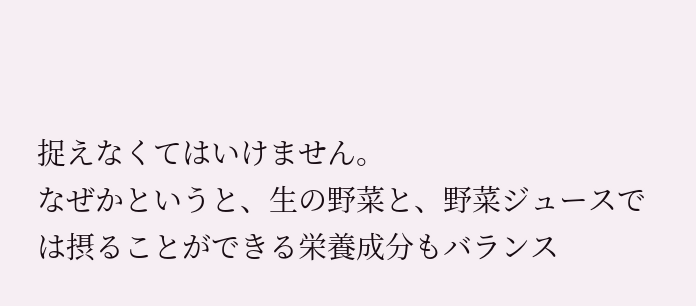捉えなくてはいけません。
なぜかというと、生の野菜と、野菜ジュースでは摂ることができる栄養成分もバランス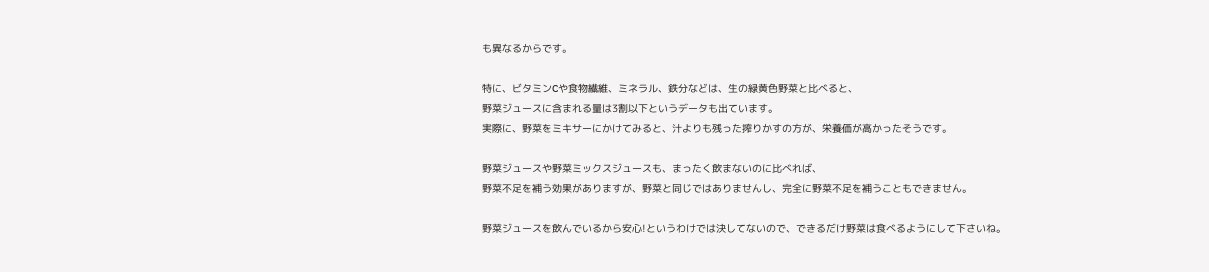も異なるからです。

特に、ビタミンCや食物繊維、ミネラル、鉄分などは、生の緑黄色野菜と比べると、
野菜ジュースに含まれる量は3割以下というデータも出ています。
実際に、野菜をミキサーにかけてみると、汁よりも残った搾りかすの方が、栄養価が高かったそうです。

野菜ジュースや野菜ミックスジュースも、まったく飲まないのに比べれば、
野菜不足を補う効果がありますが、野菜と同じではありませんし、完全に野菜不足を補うこともできません。

野菜ジュースを飲んでいるから安心!というわけでは決してないので、できるだけ野菜は食べるようにして下さいね。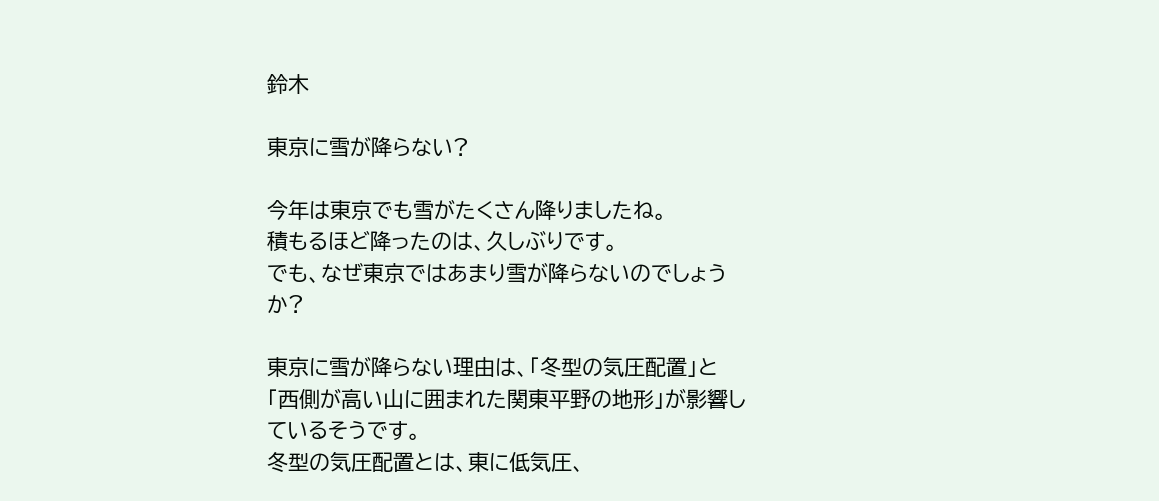鈴木

東京に雪が降らない?

今年は東京でも雪がたくさん降りましたね。
積もるほど降ったのは、久しぶりです。
でも、なぜ東京ではあまり雪が降らないのでしょうか?

東京に雪が降らない理由は、「冬型の気圧配置」と
「西側が高い山に囲まれた関東平野の地形」が影響しているそうです。
冬型の気圧配置とは、東に低気圧、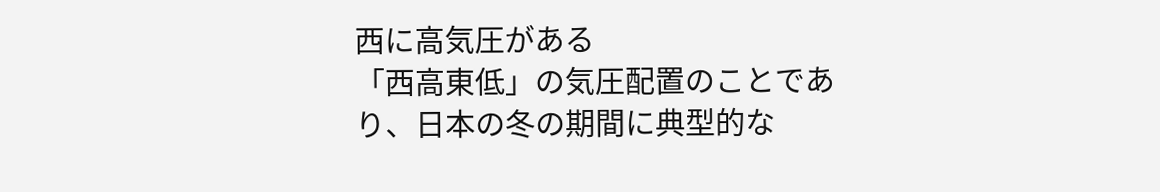西に高気圧がある
「西高東低」の気圧配置のことであり、日本の冬の期間に典型的な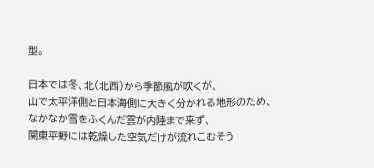型。

日本では冬、北(北西)から季節風が吹くが、
山で太平洋側と日本海側に大きく分かれる地形のため、
なかなか雪をふくんだ雲が内陸まで来ず、
関東平野には乾燥した空気だけが流れこむそう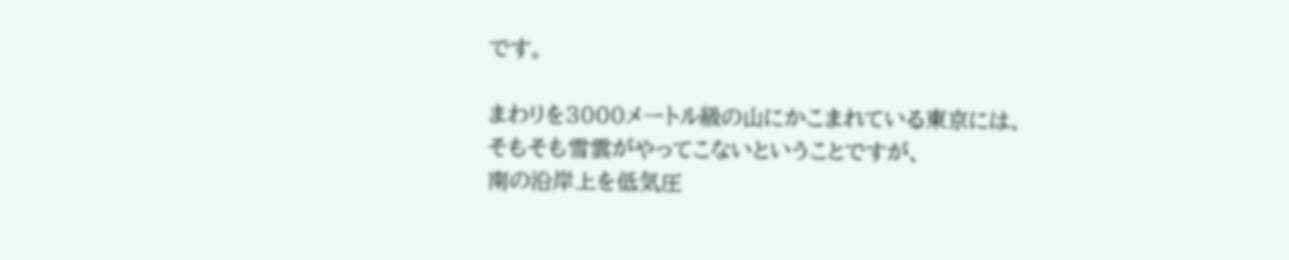です。

まわりを3000メートル級の山にかこまれている東京には、
そもそも雪雲がやってこないということですが、
南の沿岸上を低気圧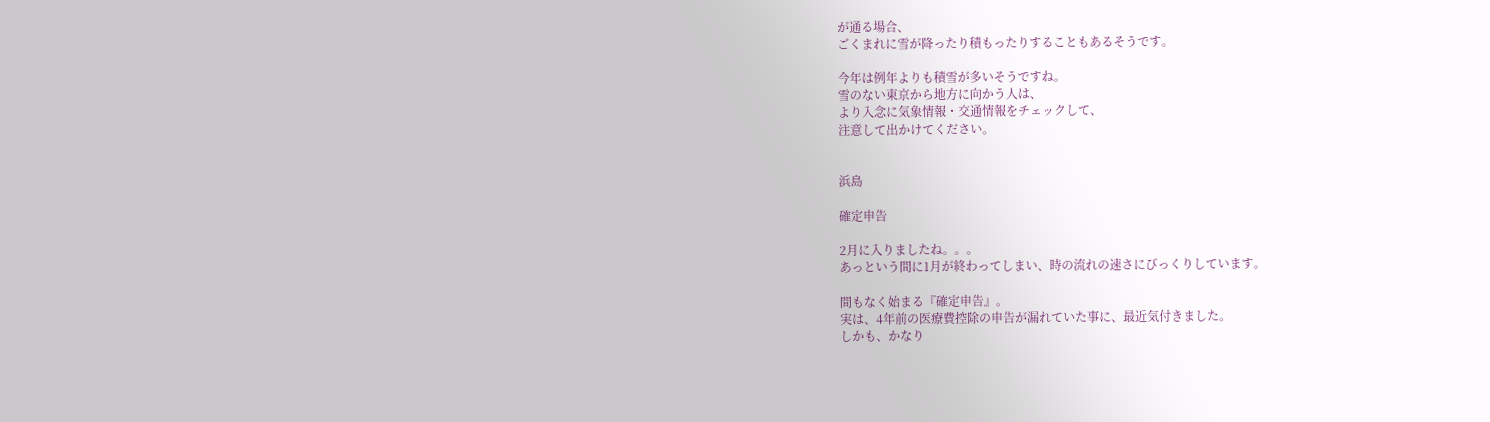が通る場合、
ごくまれに雪が降ったり積もったりすることもあるそうです。

今年は例年よりも積雪が多いそうですね。
雪のない東京から地方に向かう人は、
より入念に気象情報・交通情報をチェックして、
注意して出かけてください。


浜島

確定申告

2月に入りましたね。。。
あっという間に1月が終わってしまい、時の流れの速さにびっくりしています。

間もなく始まる『確定申告』。
実は、4年前の医療費控除の申告が漏れていた事に、最近気付きました。
しかも、かなり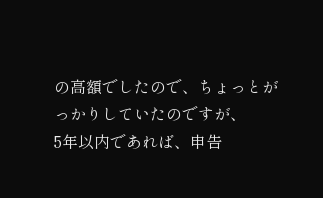の高額でしたので、ちょっとがっかりしていたのですが、
5年以内であれば、申告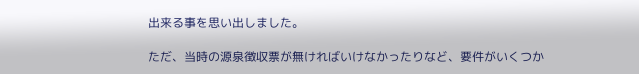出来る事を思い出しました。

ただ、当時の源泉徴収票が無ければいけなかったりなど、要件がいくつか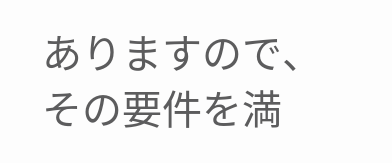ありますので、
その要件を満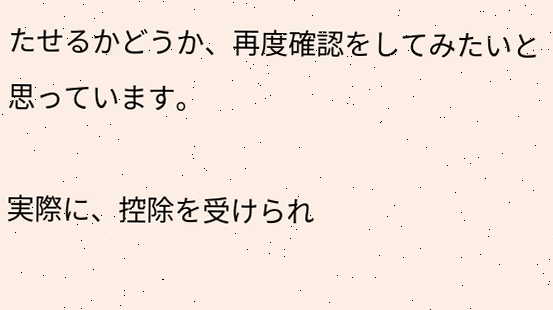たせるかどうか、再度確認をしてみたいと思っています。

実際に、控除を受けられ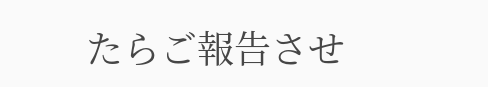たらご報告させ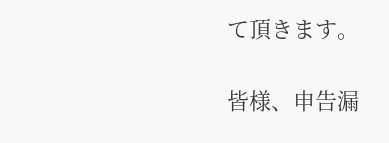て頂きます。

皆様、申告漏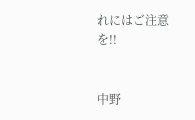れにはご注意を!!


中野